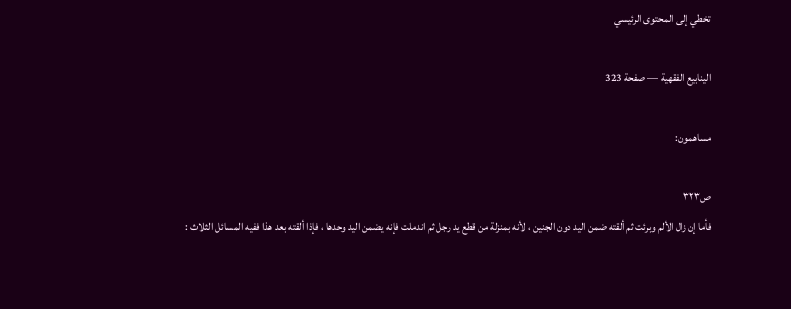تخطي إلى المحتوى الرئيسي

الينابيع الفقهية — صفحة 323

مساهمون:

ص٣٢٣
فأما إن زال الألم وبرئت ثم ألقته ضمن اليد دون الجنين ، لأنه بمنزلة من قطع يد رجل ثم اندملت فإنه يضمن اليد وحدها ، فإذا ألقته بعد هذا ففيه المسائل الثلاث :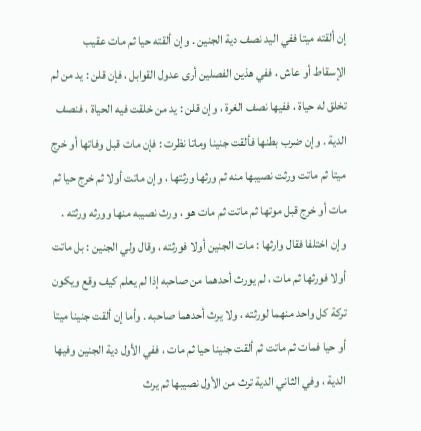إن ألقته ميتا ففي اليد نصف دية الجنين . وإن ألقته حيا ثم مات عقيب الإسقاط أو عاش ، ففي هذين الفصلين أرى عدول القوابل ، فإن قلن : يد من لم تخلق له حياة ، ففيها نصف الغرة ، وإن قلن : يد من خلقت فيه الحياة ، فنصف الدية . وإن ضرب بطنها فألقت جنينا وماتا نظرت : فإن مات قبل وفاتها أو خرج ميتا ثم ماتت ورثت نصيبها منه ثم ورثها ورثتها ، وإن ماتت أولا ثم خرج حيا ثم مات أو خرج قبل موتها ثم ماتت ثم مات هو ، ورث نصيبه منها وورثه ورثته . وإن اختلفا فقال وارثها : مات الجنين أولا فورثته ، وقال ولي الجنين : بل ماتت أولا فورثها ثم مات ، لم يورث أحدهما من صاحبه إذا لم يعلم كيف وقع ويكون تركة كل واحد منهما لورثته ، ولا يرث أحدهما صاحبه . وأما إن ألقت جنينا ميتا أو حيا فمات ثم ماتت ثم ألقت جنينا حيا ثم مات ، ففي الأول دية الجنين وفيها الدية ، وفي الثاني الدية ترث من الأول نصيبها ثم يرث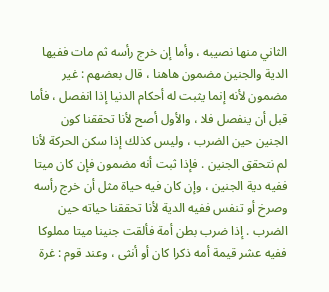الثاني منها نصيبه ، وأما إن خرج رأسه ثم مات ففيها الدية والجنين مضمون هاهنا ، قال بعضهم : غير مضمون لأنه إنما يثبت له أحكام الدنيا إذا انفصل ، فأما قبل أن ينفصل فلا ، والأول أصح لأنا تحققنا كون الجنين حين الضرب ، وليس كذلك إذا سكن الحركة لأنا لم نتحقق الجنين . فإذا ثبت أنه مضمون فإن كان ميتا ففيه دية الجنين ، وإن كان فيه حياة مثل أن خرج رأسه وصرخ أو تنفس ففيه الدية لأنا تحققنا حياته حين الضرب . إذا ضرب بطن أمة فألقت جنينا ميتا مملوكا ففيه عشر قيمة أمه ذكرا كان أو أنثى ، وعند قوم : غرة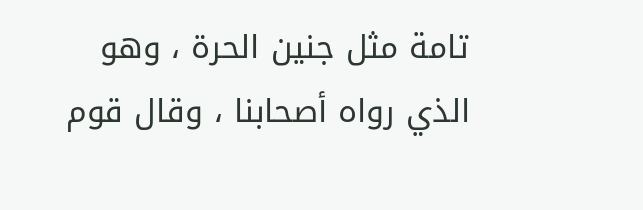تامة مثل جنين الحرة ، وهو الذي رواه أصحابنا ، وقال قوم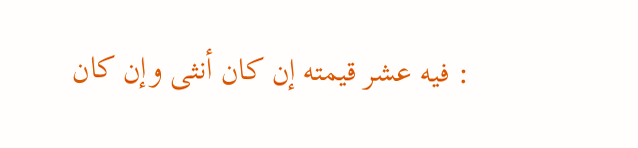: فيه عشر قيمته إن كان أنثى وإن كان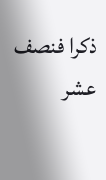ذكرا فنصف عشر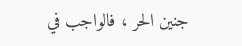جنين الحر ، فالواجب في